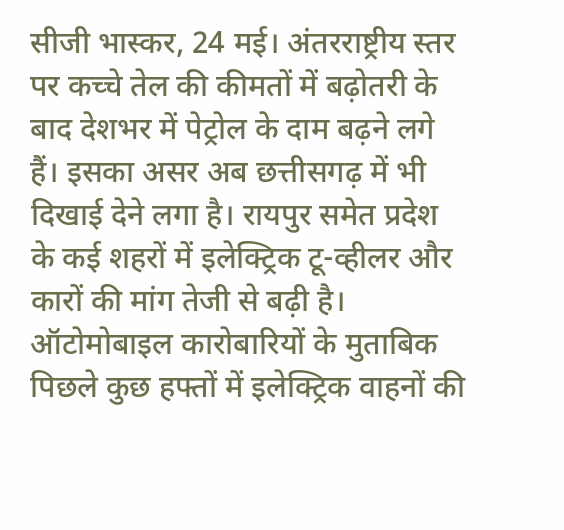सीजी भास्कर, 24 मई। अंतरराष्ट्रीय स्तर पर कच्चे तेल की कीमतों में बढ़ोतरी के बाद देशभर में पेट्रोल के दाम बढ़ने लगे हैं। इसका असर अब छत्तीसगढ़ में भी दिखाई देने लगा है। रायपुर समेत प्रदेश के कई शहरों में इलेक्ट्रिक टू-व्हीलर और कारों की मांग तेजी से बढ़ी है। ऑटोमोबाइल कारोबारियों के मुताबिक पिछले कुछ हफ्तों में इलेक्ट्रिक वाहनों की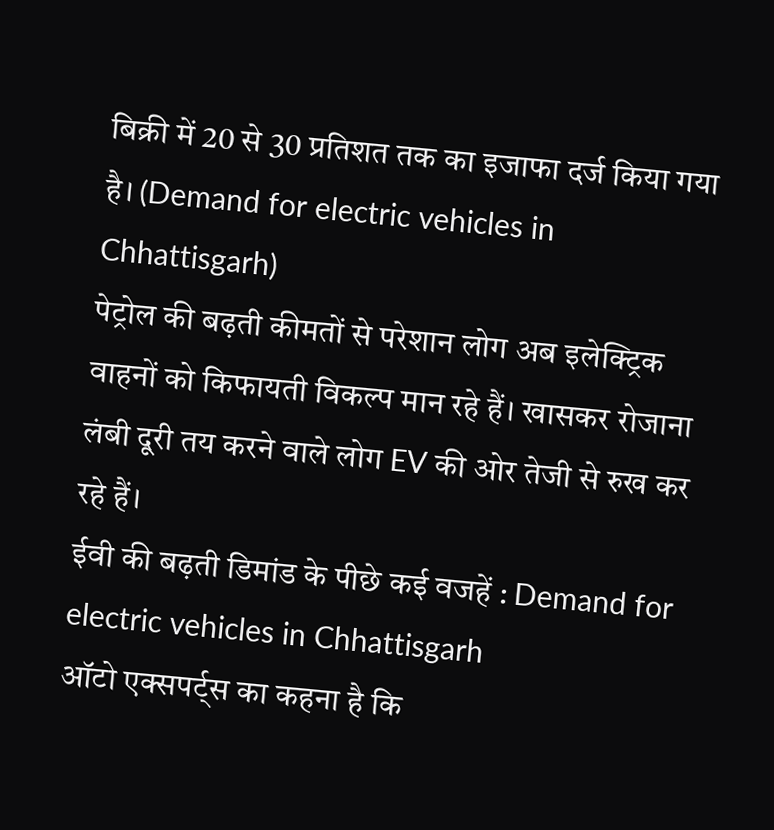बिक्री में 20 से 30 प्रतिशत तक का इजाफा दर्ज किया गया है। (Demand for electric vehicles in Chhattisgarh)
पेट्रोल की बढ़ती कीमतों से परेशान लोग अब इलेक्ट्रिक वाहनों को किफायती विकल्प मान रहे हैं। खासकर रोजाना लंबी दूरी तय करने वाले लोग EV की ओर तेजी से रुख कर रहे हैं।
ईवी की बढ़ती डिमांड के पीछे कई वजहें : Demand for electric vehicles in Chhattisgarh
ऑटो एक्सपर्ट्स का कहना है कि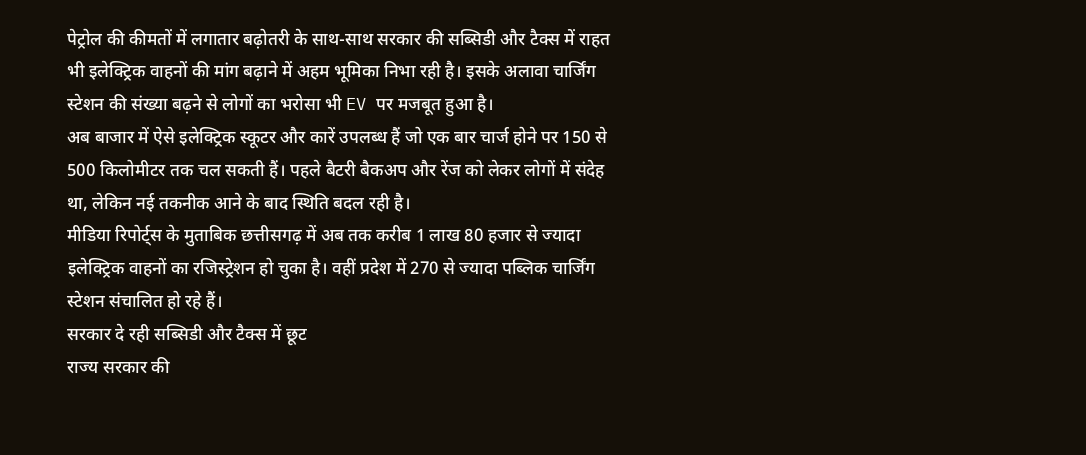पेट्रोल की कीमतों में लगातार बढ़ोतरी के साथ-साथ सरकार की सब्सिडी और टैक्स में राहत भी इलेक्ट्रिक वाहनों की मांग बढ़ाने में अहम भूमिका निभा रही है। इसके अलावा चार्जिंग स्टेशन की संख्या बढ़ने से लोगों का भरोसा भी EV पर मजबूत हुआ है।
अब बाजार में ऐसे इलेक्ट्रिक स्कूटर और कारें उपलब्ध हैं जो एक बार चार्ज होने पर 150 से 500 किलोमीटर तक चल सकती हैं। पहले बैटरी बैकअप और रेंज को लेकर लोगों में संदेह था, लेकिन नई तकनीक आने के बाद स्थिति बदल रही है।
मीडिया रिपोर्ट्स के मुताबिक छत्तीसगढ़ में अब तक करीब 1 लाख 80 हजार से ज्यादा इलेक्ट्रिक वाहनों का रजिस्ट्रेशन हो चुका है। वहीं प्रदेश में 270 से ज्यादा पब्लिक चार्जिंग स्टेशन संचालित हो रहे हैं।
सरकार दे रही सब्सिडी और टैक्स में छूट
राज्य सरकार की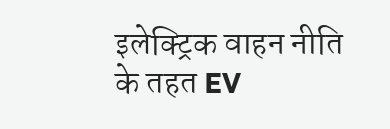इलेक्ट्रिक वाहन नीति के तहत EV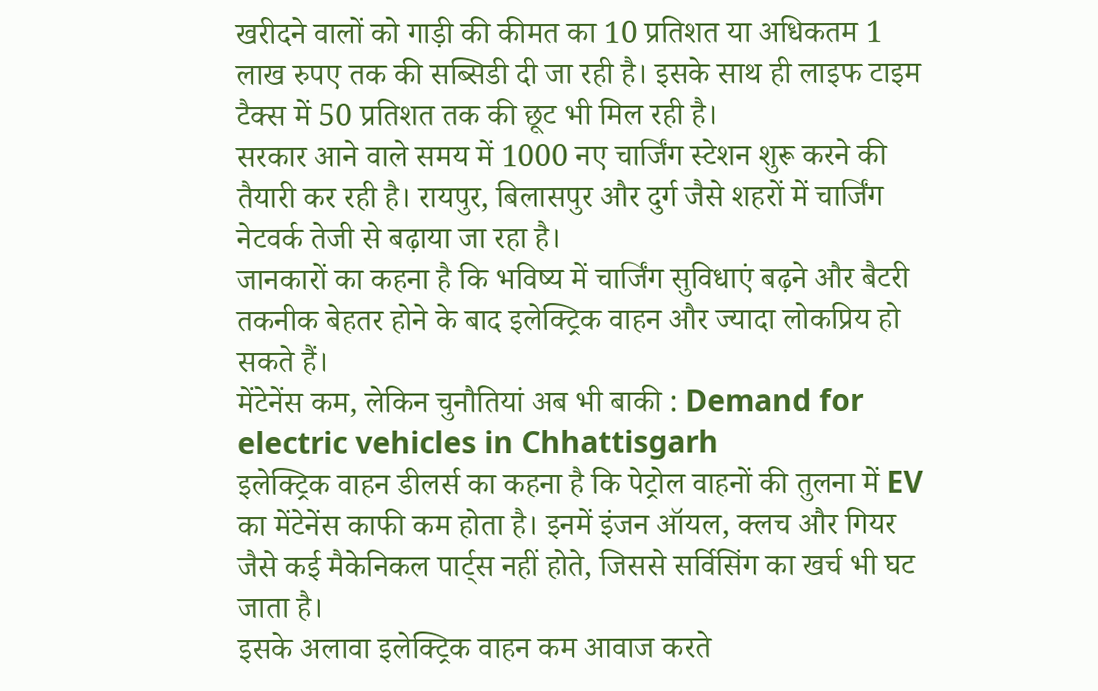खरीदने वालों को गाड़ी की कीमत का 10 प्रतिशत या अधिकतम 1 लाख रुपए तक की सब्सिडी दी जा रही है। इसके साथ ही लाइफ टाइम टैक्स में 50 प्रतिशत तक की छूट भी मिल रही है।
सरकार आने वाले समय में 1000 नए चार्जिंग स्टेशन शुरू करने की तैयारी कर रही है। रायपुर, बिलासपुर और दुर्ग जैसे शहरों में चार्जिंग नेटवर्क तेजी से बढ़ाया जा रहा है।
जानकारों का कहना है कि भविष्य में चार्जिंग सुविधाएं बढ़ने और बैटरी तकनीक बेहतर होने के बाद इलेक्ट्रिक वाहन और ज्यादा लोकप्रिय हो सकते हैं।
मेंटेनेंस कम, लेकिन चुनौतियां अब भी बाकी : Demand for electric vehicles in Chhattisgarh
इलेक्ट्रिक वाहन डीलर्स का कहना है कि पेट्रोल वाहनों की तुलना में EV का मेंटेनेंस काफी कम होता है। इनमें इंजन ऑयल, क्लच और गियर जैसे कई मैकेनिकल पार्ट्स नहीं होते, जिससे सर्विसिंग का खर्च भी घट जाता है।
इसके अलावा इलेक्ट्रिक वाहन कम आवाज करते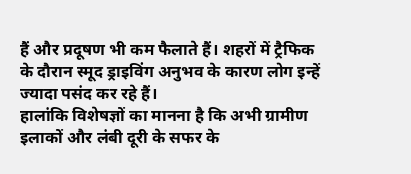हैं और प्रदूषण भी कम फैलाते हैं। शहरों में ट्रैफिक के दौरान स्मूद ड्राइविंग अनुभव के कारण लोग इन्हें ज्यादा पसंद कर रहे हैं।
हालांकि विशेषज्ञों का मानना है कि अभी ग्रामीण इलाकों और लंबी दूरी के सफर के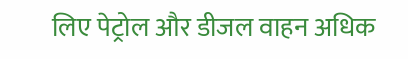लिए पेट्रोल और डीजल वाहन अधिक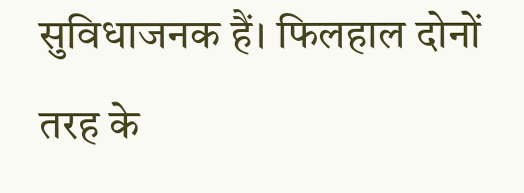सुविधाजनक हैं। फिलहाल दोनों तरह के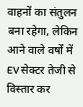वाहनों का संतुलन बना रहेगा, लेकिन आने वाले वर्षों में EV सेक्टर तेजी से विस्तार कर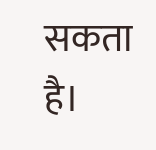सकता है।